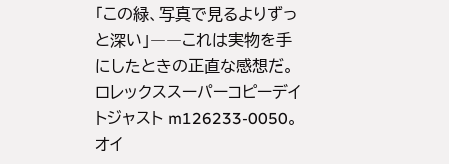「この緑、写真で見るよりずっと深い」――これは実物を手にしたときの正直な感想だ。ロレックススーパーコピーデイトジャスト m126233-0050。オイ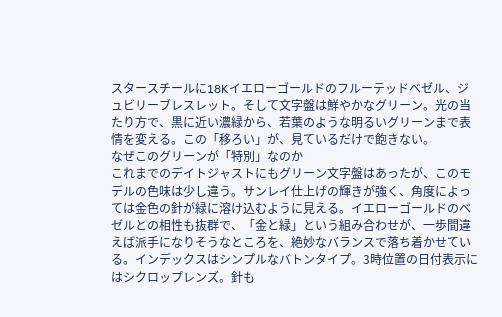スタースチールに18Kイエローゴールドのフルーテッドベゼル、ジュビリーブレスレット。そして文字盤は鮮やかなグリーン。光の当たり方で、黒に近い濃緑から、若葉のような明るいグリーンまで表情を変える。この「移ろい」が、見ているだけで飽きない。
なぜこのグリーンが「特別」なのか
これまでのデイトジャストにもグリーン文字盤はあったが、このモデルの色味は少し違う。サンレイ仕上げの輝きが強く、角度によっては金色の針が緑に溶け込むように見える。イエローゴールドのベゼルとの相性も抜群で、「金と緑」という組み合わせが、一歩間違えば派手になりそうなところを、絶妙なバランスで落ち着かせている。インデックスはシンプルなバトンタイプ。3時位置の日付表示にはシクロップレンズ。針も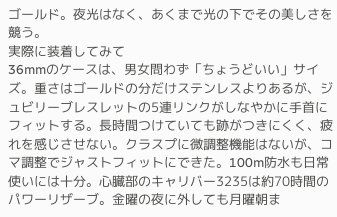ゴールド。夜光はなく、あくまで光の下でその美しさを競う。
実際に装着してみて
36mmのケースは、男女問わず「ちょうどいい」サイズ。重さはゴールドの分だけステンレスよりあるが、ジュビリーブレスレットの5連リンクがしなやかに手首にフィットする。長時間つけていても跡がつきにくく、疲れを感じさせない。クラスプに微調整機能はないが、コマ調整でジャストフィットにできた。100m防水も日常使いには十分。心臓部のキャリバー3235は約70時間のパワーリザーブ。金曜の夜に外しても月曜朝ま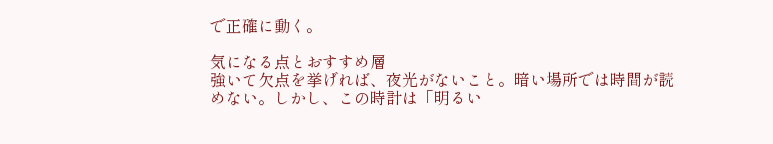で正確に動く。

気になる点とおすすめ層
強いて欠点を挙げれば、夜光がないこと。暗い場所では時間が読めない。しかし、この時計は「明るい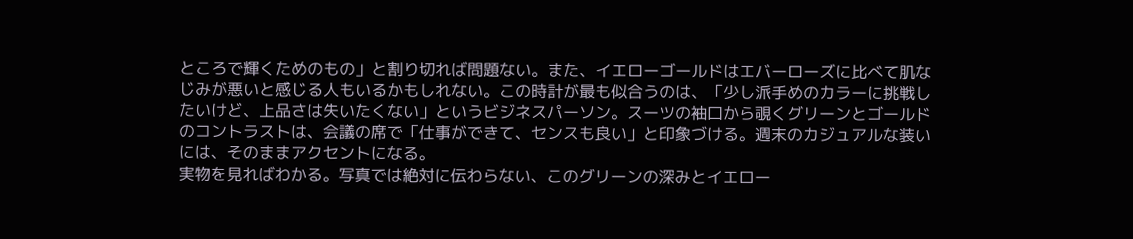ところで輝くためのもの」と割り切れば問題ない。また、イエローゴールドはエバーローズに比べて肌なじみが悪いと感じる人もいるかもしれない。この時計が最も似合うのは、「少し派手めのカラーに挑戦したいけど、上品さは失いたくない」というビジネスパーソン。スーツの袖口から覗くグリーンとゴールドのコントラストは、会議の席で「仕事ができて、センスも良い」と印象づける。週末のカジュアルな装いには、そのままアクセントになる。
実物を見ればわかる。写真では絶対に伝わらない、このグリーンの深みとイエロー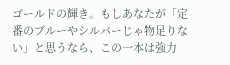ゴールドの輝き。もしあなたが「定番のブルーやシルバーじゃ物足りない」と思うなら、この一本は強力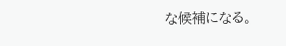な候補になる。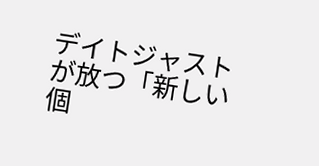デイトジャストが放つ「新しい個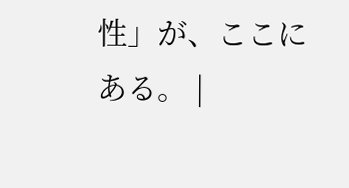性」が、ここにある。 |